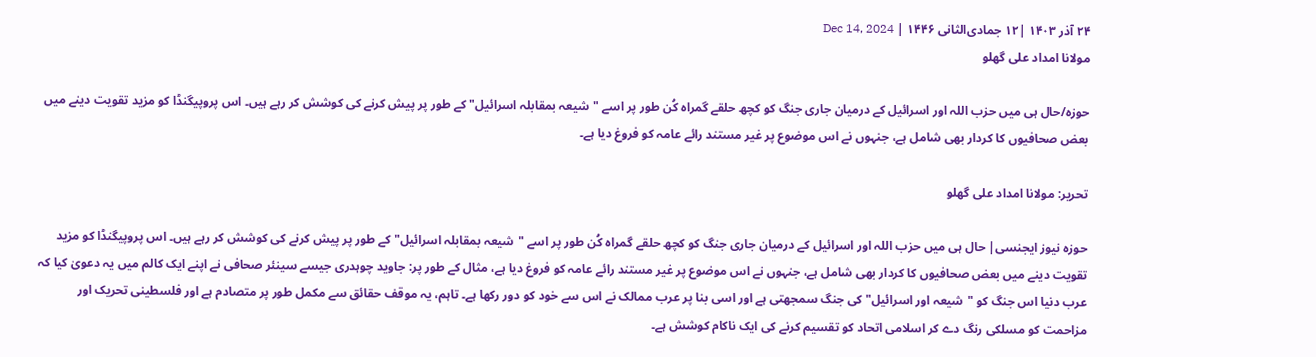۲۴ آذر ۱۴۰۳ |۱۲ جمادی‌الثانی ۱۴۴۶ | Dec 14, 2024
مولانا امداد علی گھلو

حوزہ/حال ہی میں حزب اللہ اور اسرائیل کے درمیان جاری جنگ کو کچھ حلقے گمراہ کُن طور پر اسے "شیعہ بمقابلہ اسرائیل" کے طور پر پیش کرنے کی کوشش کر رہے ہیں۔ اس پروپیگنڈا کو مزید تقویت دینے میں بعض صحافیوں کا کردار بھی شامل ہے، جنہوں نے اس موضوع پر غیر مستند رائے عامہ کو فروغ دیا ہے۔

تحریر: مولانا امداد علی گھلو

حوزہ نیوز ایجنسی| حال ہی میں حزب اللہ اور اسرائیل کے درمیان جاری جنگ کو کچھ حلقے گمراہ کُن طور پر اسے "شیعہ بمقابلہ اسرائیل" کے طور پر پیش کرنے کی کوشش کر رہے ہیں۔ اس پروپیگنڈا کو مزید تقویت دینے میں بعض صحافیوں کا کردار بھی شامل ہے، جنہوں نے اس موضوع پر غیر مستند رائے عامہ کو فروغ دیا ہے، مثال کے طور پر: جاوید چوہدری جیسے سینئر صحافی نے اپنے ایک کالم میں یہ دعویٰ کیا کہ عرب دنیا اس جنگ کو "شیعہ اور اسرائیل" کی جنگ سمجھتی ہے اور اسی بنا پر عرب ممالک نے اس سے خود کو دور رکھا ہے۔ تاہم، یہ موقف حقائق سے مکمل طور پر متصادم ہے اور فلسطینی تحریک اور مزاحمت کو مسلکی رنگ دے کر اسلامی اتحاد کو تقسیم کرنے کی ایک ناکام کوشش ہے۔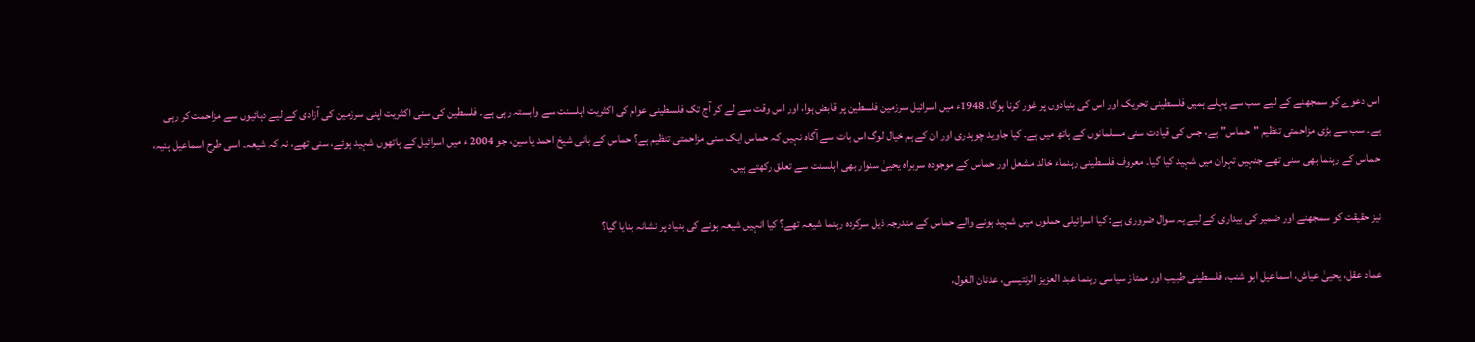اس دعوے کو سمجھنے کے لیے سب سے پہلے ہمیں فلسطینی تحریک اور اس کی بنیادوں پر غور کرنا ہوگا۔ 1948ء میں اسرائیل سرزمین فلسطین پر قابض ہوا، اور اس وقت سے لے کر آج تک فلسطینی عوام کی اکثریت اہلسنت سے وابستہ رہی ہے۔ فلسطین کی سنی اکثریت اپنی سرزمین کی آزادی کے لیے دہائیوں سے مزاحمت کر رہی ہے۔ سب سے بڑی مزاحمتی تنظیم "حماس" ہے، جس کی قیادت سنی مسلمانوں کے ہاتھ میں ہے۔ کیا جاوید چوہدری اور ان کے ہم خیال لوگ اس بات سے آگاہ نہیں کہ حماس ایک سنی مزاحمتی تنظیم ہے؟ حماس کے بانی شیخ احمد یاسین، جو 2004 ء میں اسرائیل کے ہاتھوں شہید ہوئے، سنی تھے، نہ کہ شیعہ۔ اسی طرح اسماعیل ہنیہ، حماس کے رہنما بھی سنی تھے جنہیں تہران میں شہید کیا گیا۔ معروف فلسطینی رہنماء خالد مشعل اور حماس کے موجودہ سربراہ یحییٰ سنوار بھی اہلسنت سے تعلق رکھتے ہیں۔

نیز حقیقت کو سمجھنے اور ضمیر کی بیداری کے لیے یہ سوال ضروری ہے: کیا اسرائیلی حملوں میں شہید ہونے والے حماس کے مندرجہ ذیل سرکردہ رہنما شیعہ تھے؟ کیا انہیں شیعہ ہونے کی بنیاد پر نشانہ بنایا گیا؟

عماد عقل، یحییٰ عیاش، اسماعیل ابو شنب، فلسطینی طبیب اور ممتاز سیاسی رہنما عبد العزیز الرنتیسی، عدنان الغول،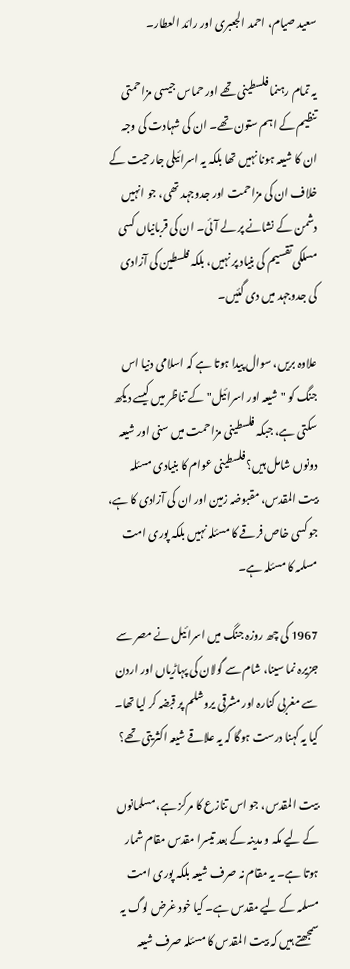سعید صیام، احمد الجعبری اور رائد العطار۔

یہ تمام رہنما فلسطینی تھے اور حماس جیسی مزاحمتی تنظیم کے اہم ستون تھے۔ ان کی شہادت کی وجہ ان کا شیعہ ہونا نہیں تھا بلکہ یہ اسرائیلی جارحیت کے خلاف ان کی مزاحمت اور جدوجہد تھی، جو انہیں دشمن کے نشانے پر لے آئی۔ ان کی قربانیاں کسی مسلکی تقسیم کی بنیاد پر نہیں، بلکہ فلسطین کی آزادی کی جدوجہد میں دی گئیں۔

علاوہ بریں، سوال پیدا ہوتا ہے کہ اسلامی دنیا اس جنگ کو "شیعہ اور اسرائیل" کے تناظر میں کیسے دیکھ سکتی ہے، جبکہ فلسطینی مزاحمت میں سنی اور شیعہ دونوں شامل ہیں؟ فلسطینی عوام کا بنیادی مسئلہ بیت المقدس، مقبوضہ زمین اور ان کی آزادی کا ہے، جو کسی خاص فرقے کا مسئلہ نہیں بلکہ پوری امت مسلمہ کا مسئلہ ہے۔

1967 کی چھ روزہ جنگ میں اسرائیل نے مصر سے جزیرہ نما سینا، شام سے گولان کی پہاڑیاں اور اردن سے مغربی کنارہ اور مشرقی یروشلم پر قبضہ کر لیا تھا۔ کیا یہ کہنا درست ہوگا کہ یہ علاقے شیعہ اکثریتی تھے؟

بیت المقدس، جو اس تنازع کا مرکز ہے، مسلمانوں کے لیے مکہ و مدینہ کے بعد تیسرا مقدس مقام شمار ہوتا ہے۔ یہ مقام نہ صرف شیعہ بلکہ پوری امت مسلمہ کے لیے مقدس ہے۔ کیا خود غرض لوگ یہ سمجھتے ہیں کہ بیت المقدس کا مسئلہ صرف شیعہ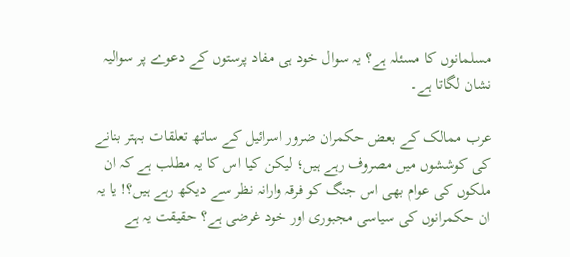مسلمانوں کا مسئلہ ہے؟ یہ سوال خود ہی مفاد پرستوں کے دعوے پر سوالیہ نشان لگاتا ہے۔

عرب ممالک کے بعض حکمران ضرور اسرائیل کے ساتھ تعلقات بہتر بنانے کی کوششوں میں مصروف رہے ہیں؛ لیکن کیا اس کا یہ مطلب ہے کہ ان ملکوں کی عوام بھی اس جنگ کو فرقہ وارانہ نظر سے دیکھ رہے ہیں؟! یا یہ ان حکمرانوں کی سیاسی مجبوری اور خود غرضی ہے؟ حقیقت یہ ہے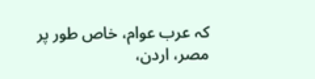کہ عرب عوام، خاص طور پر مصر، اردن،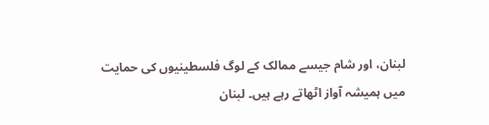لبنان، اور شام جیسے ممالک کے لوگ فلسطینیوں کی حمایت میں ہمیشہ آواز اٹھاتے رہے ہیں۔ لبنان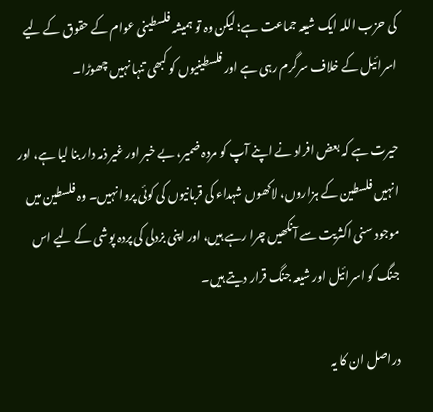کی حزب اللہ ایک شیعہ جماعت ہے؛ لیکن وہ تو ہمیشہ فلسطینی عوام کے حقوق کے لیے اسرائیل کے خلاف سرگرم رہی ہے اور فلسطینیوں کو کبھی تنہا نہیں چھوڑا۔

حیرت ہے کہ بعض افراد نے اپنے آپ کو مردہ ضمیر، بے خبر اور غیر ذمہ دار بنا لیا ہے، اور انہیں فلسطین کے ہزاروں، لاکھوں شہداء کی قربانیوں کی کوئی پروا نہیں۔ وہ فلسطین میں موجود سنی اکثریت سے آنکھیں چرا رہے ہیں، اور اپنی بزدلی کی پردہ پوشی کے لیے اس جنگ کو اسرائیل اور شیعہ جنگ قرار دیتے ہیں۔

دراصل ان کا یہ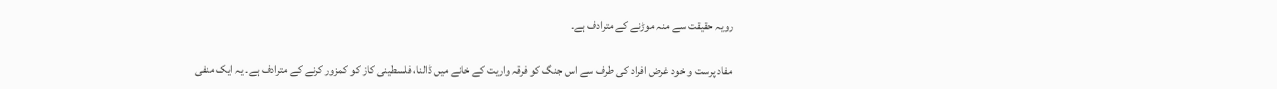رویہ حقیقت سے منہ موڑنے کے مترادف ہے۔

مفاد پرست و خود غرض افراد کی طرف سے اس جنگ کو فرقہ واریت کے خانے میں ڈالنا، فلسطینی کاز کو کمزور کرنے کے مترادف ہے۔ یہ ایک منفی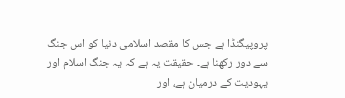پروپیگنڈا ہے جس کا مقصد اسلامی دنیا کو اس جنگ سے دور رکھنا ہے۔ حقیقت یہ ہے کہ یہ جنگ اسلام اور یہودیت کے درمیان ہے، اور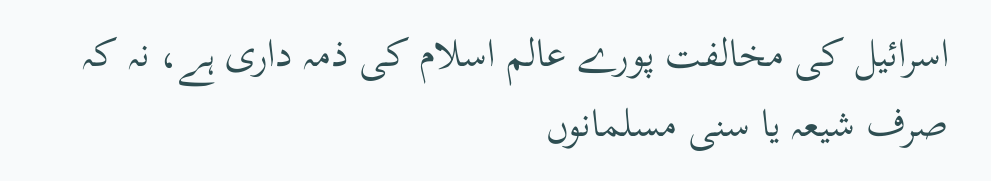اسرائیل کی مخالفت پورے عالم اسلام کی ذمہ داری ہے، نہ کہ صرف شیعہ یا سنی مسلمانوں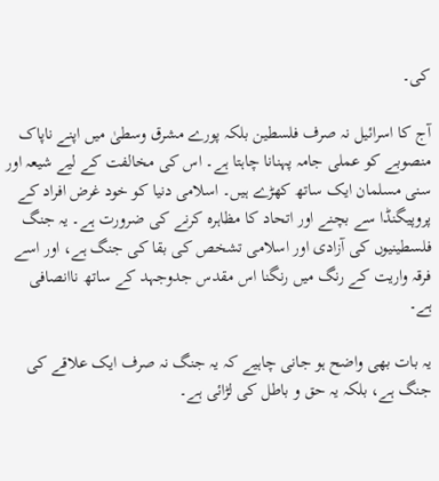کی۔

آج کا اسرائیل نہ صرف فلسطین بلکہ پورے مشرق وسطیٰ میں اپنے ناپاک منصوبے کو عملی جامہ پہنانا چاہتا ہے۔ اس کی مخالفت کے لیے شیعہ اور سنی مسلمان ایک ساتھ کھڑے ہیں۔ اسلامی دنیا کو خود غرض افراد کے پروپیگنڈا سے بچنے اور اتحاد کا مظاہرہ کرنے کی ضرورت ہے۔ یہ جنگ فلسطینیوں کی آزادی اور اسلامی تشخص کی بقا کی جنگ ہے، اور اسے فرقہ واریت کے رنگ میں رنگنا اس مقدس جدوجہد کے ساتھ ناانصافی ہے۔

یہ بات بھی واضح ہو جانی چاہیے کہ یہ جنگ نہ صرف ایک علاقے کی جنگ ہے، بلکہ یہ حق و باطل کی لڑائی ہے۔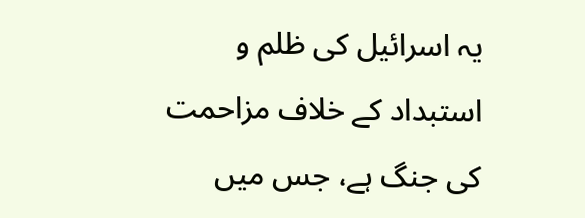یہ اسرائیل کی ظلم و استبداد کے خلاف مزاحمت کی جنگ ہے، جس میں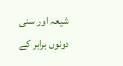شیعہ اور سنی دونوں برابر کے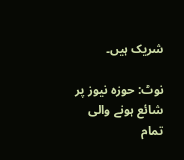شریک ہیں۔

نوٹ: حوزہ نیوز پر شائع ہونے والی تمام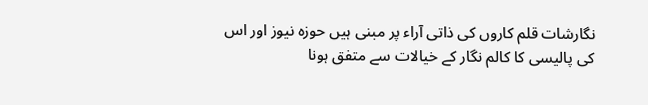نگارشات قلم کاروں کی ذاتی آراء پر مبنی ہیں حوزہ نیوز اور اس کی پالیسی کا کالم نگار کے خیالات سے متفق ہونا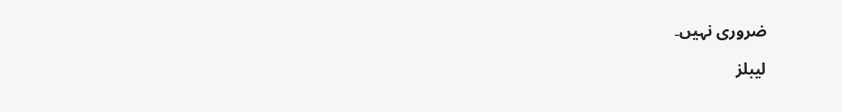ضروری نہیں۔

لیبلز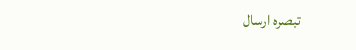تبصرہ ارسال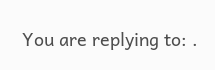You are replying to: .